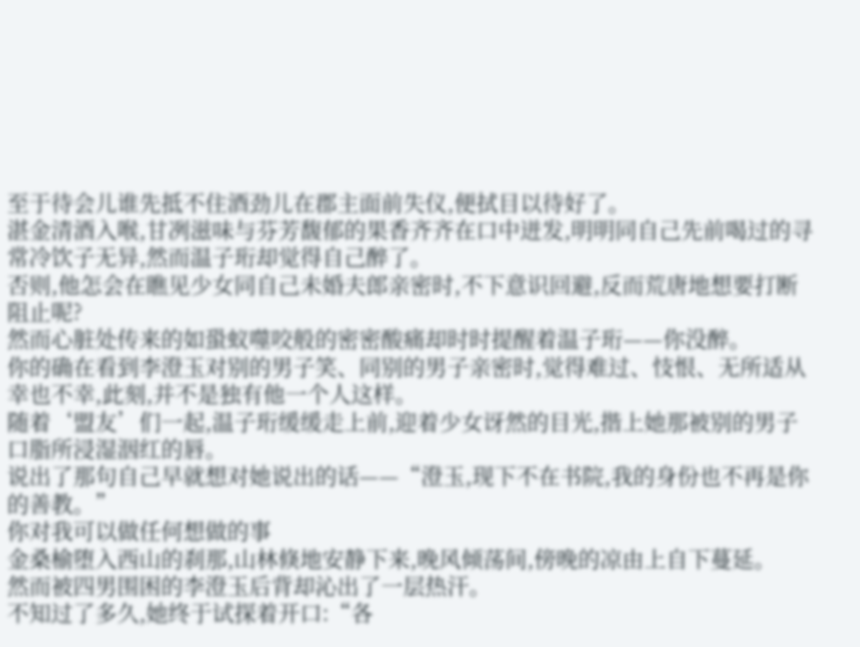至于待会儿谁先抵不住酒劲儿在郡主面前失仪,便拭目以待好了。
湛金清酒入喉,甘冽滋味与芬芳馥郁的果香齐齐在口中迸发,明明同自己先前喝过的寻常冷饮子无异,然而温子珩却觉得自己醉了。
否则,他怎会在瞧见少女同自己未婚夫郎亲密时,不下意识回避,反而荒唐地想要打断阻止呢?
然而心脏处传来的如蛩蚁噬咬般的密密酸痛却时时提醒着温子珩——你没醉。
你的确在看到李澄玉对别的男子笑、同别的男子亲密时,觉得难过、忮恨、无所适从
幸也不幸,此刻,并不是独有他一个人这样。
随着‘盟友’们一起,温子珩缓缓走上前,迎着少女讶然的目光,揩上她那被别的男子口脂所浸湿洇红的唇。
说出了那句自己早就想对她说出的话——“澄玉,现下不在书院,我的身份也不再是你的善教。”
你对我可以做任何想做的事
金桑榆堕入西山的刹那,山林倏地安静下来,晚风倾荡间,傍晚的凉由上自下蔓延。
然而被四男围困的李澄玉后背却沁出了一层热汗。
不知过了多久,她终于试探着开口:“各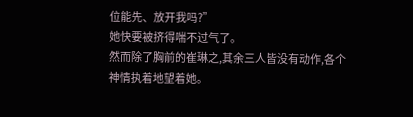位能先、放开我吗?”
她快要被挤得喘不过气了。
然而除了胸前的崔琳之,其余三人皆没有动作,各个神情执着地望着她。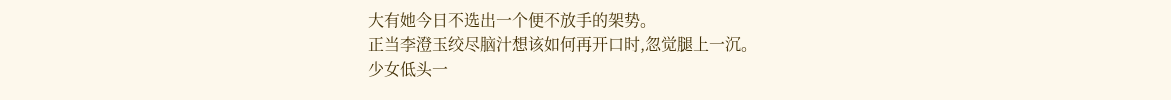大有她今日不选出一个便不放手的架势。
正当李澄玉绞尽脑汁想该如何再开口时,忽觉腿上一沉。
少女低头一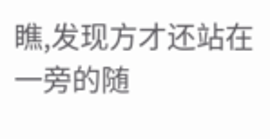瞧,发现方才还站在一旁的随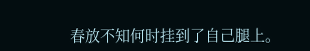春放不知何时挂到了自己腿上。